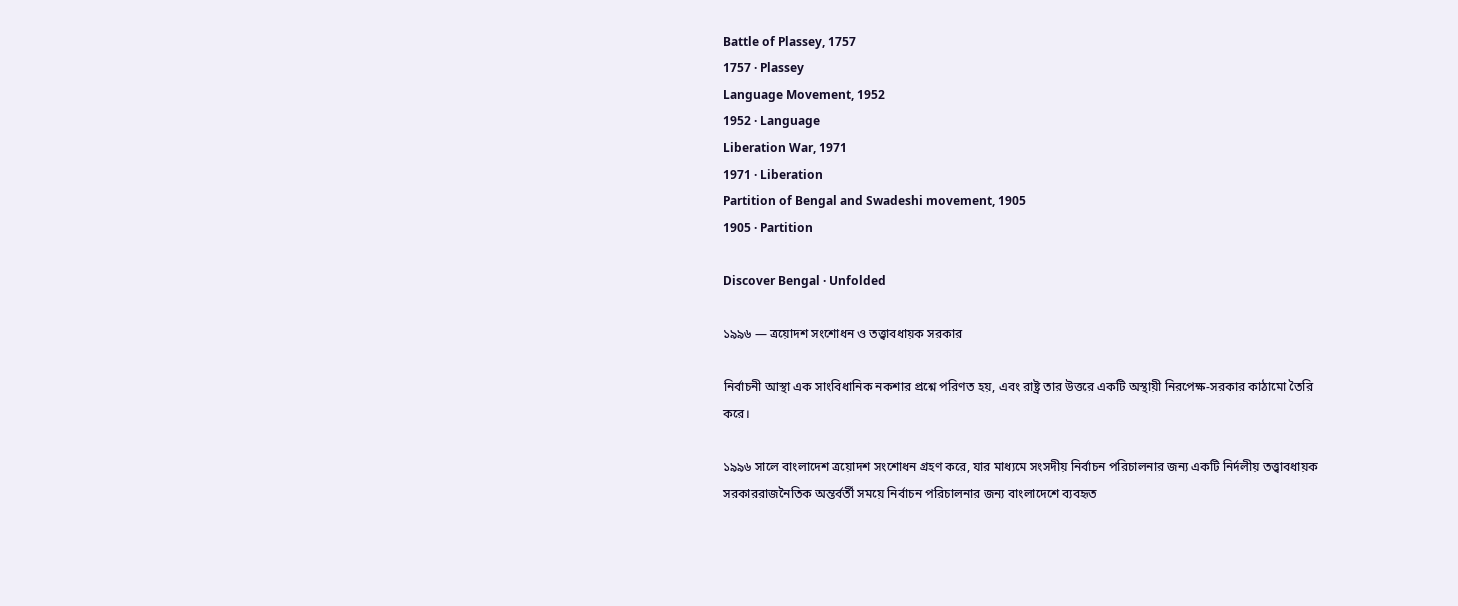Battle of Plassey, 1757
1757 · Plassey
Language Movement, 1952
1952 · Language
Liberation War, 1971
1971 · Liberation
Partition of Bengal and Swadeshi movement, 1905
1905 · Partition

Discover Bengal · Unfolded

১৯৯৬ — ত্রয়োদশ সংশোধন ও তত্ত্বাবধায়ক সরকার

নির্বাচনী আস্থা এক সাংবিধানিক নকশার প্রশ্নে পরিণত হয়, এবং রাষ্ট্র তার উত্তরে একটি অস্থায়ী নিরপেক্ষ-সরকার কাঠামো তৈরি করে।

১৯৯৬ সালে বাংলাদেশ ত্রয়োদশ সংশোধন গ্রহণ করে, যার মাধ্যমে সংসদীয় নির্বাচন পরিচালনার জন্য একটি নির্দলীয় তত্ত্বাবধায়ক সরকাররাজনৈতিক অন্তর্বর্তী সময়ে নির্বাচন পরিচালনার জন্য বাংলাদেশে ব্যবহৃত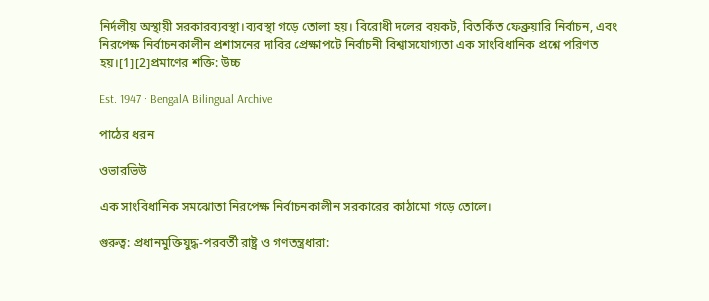নির্দলীয় অস্থায়ী সরকারব্যবস্থা।ব্যবস্থা গড়ে তোলা হয়। বিরোধী দলের বয়কট, বিতর্কিত ফেব্রুয়ারি নির্বাচন, এবং নিরপেক্ষ নির্বাচনকালীন প্রশাসনের দাবির প্রেক্ষাপটে নির্বাচনী বিশ্বাসযোগ্যতা এক সাংবিধানিক প্রশ্নে পরিণত হয়।[1][2]প্রমাণের শক্তি: উচ্চ

Est. 1947 · BengalA Bilingual Archive

পাঠের ধরন

ওভারভিউ

এক সাংবিধানিক সমঝোতা নিরপেক্ষ নির্বাচনকালীন সরকারের কাঠামো গড়ে তোলে।

গুরুত্ব: প্রধানমুক্তিযুদ্ধ-পরবর্তী রাষ্ট্র ও গণতন্ত্রধারা: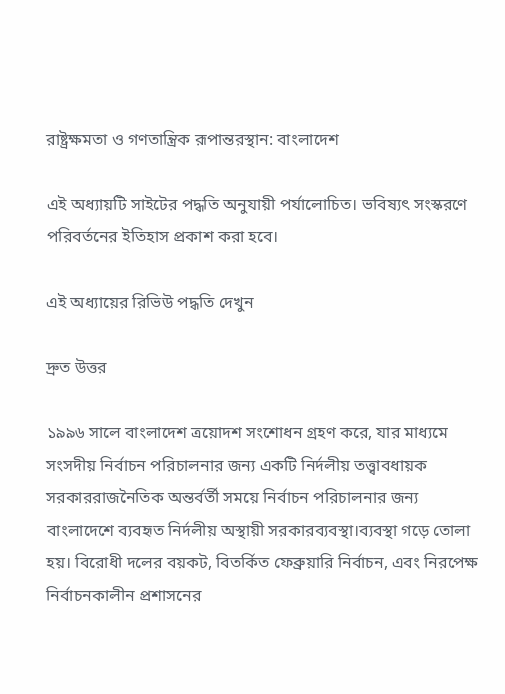রাষ্ট্রক্ষমতা ও গণতান্ত্রিক রূপান্তরস্থান: বাংলাদেশ

এই অধ্যায়টি সাইটের পদ্ধতি অনুযায়ী পর্যালোচিত। ভবিষ্যৎ সংস্করণে পরিবর্তনের ইতিহাস প্রকাশ করা হবে।

এই অধ্যায়ের রিভিউ পদ্ধতি দেখুন

দ্রুত উত্তর

১৯৯৬ সালে বাংলাদেশ ত্রয়োদশ সংশোধন গ্রহণ করে, যার মাধ্যমে সংসদীয় নির্বাচন পরিচালনার জন্য একটি নির্দলীয় তত্ত্বাবধায়ক সরকাররাজনৈতিক অন্তর্বর্তী সময়ে নির্বাচন পরিচালনার জন্য বাংলাদেশে ব্যবহৃত নির্দলীয় অস্থায়ী সরকারব্যবস্থা।ব্যবস্থা গড়ে তোলা হয়। বিরোধী দলের বয়কট, বিতর্কিত ফেব্রুয়ারি নির্বাচন, এবং নিরপেক্ষ নির্বাচনকালীন প্রশাসনের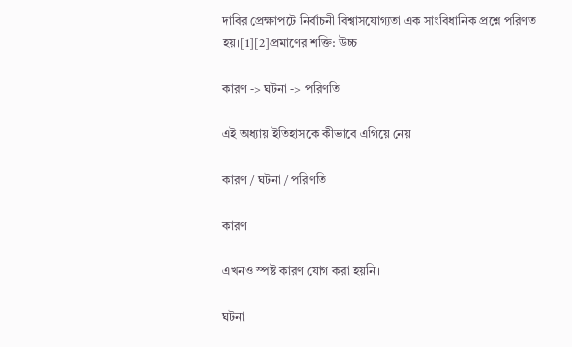দাবির প্রেক্ষাপটে নির্বাচনী বিশ্বাসযোগ্যতা এক সাংবিধানিক প্রশ্নে পরিণত হয়।[1][2]প্রমাণের শক্তি: উচ্চ

কারণ -> ঘটনা -> পরিণতি

এই অধ্যায় ইতিহাসকে কীভাবে এগিয়ে নেয়

কারণ / ঘটনা / পরিণতি

কারণ

এখনও স্পষ্ট কারণ যোগ করা হয়নি।

ঘটনা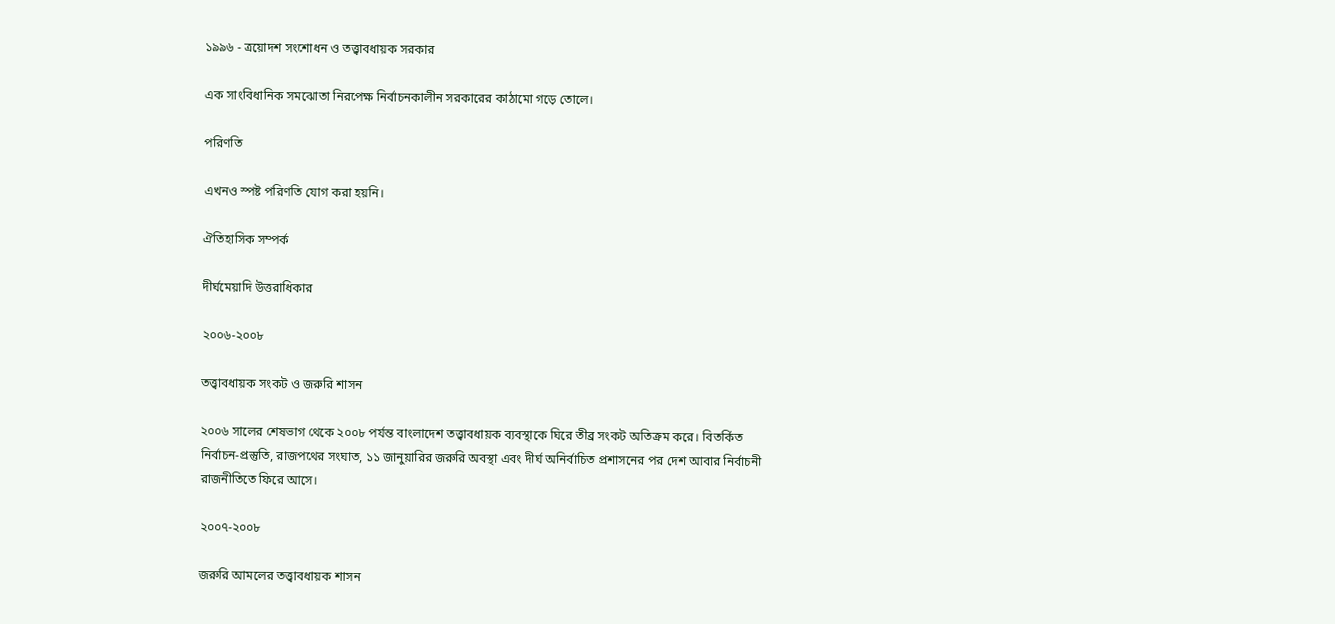১৯৯৬ - ত্রয়োদশ সংশোধন ও তত্ত্বাবধায়ক সরকার

এক সাংবিধানিক সমঝোতা নিরপেক্ষ নির্বাচনকালীন সরকারের কাঠামো গড়ে তোলে।

পরিণতি

এখনও স্পষ্ট পরিণতি যোগ করা হয়নি।

ঐতিহাসিক সম্পর্ক

দীর্ঘমেয়াদি উত্তরাধিকার

২০০৬-২০০৮

তত্ত্বাবধায়ক সংকট ও জরুরি শাসন

২০০৬ সালের শেষভাগ থেকে ২০০৮ পর্যন্ত বাংলাদেশ তত্ত্বাবধায়ক ব্যবস্থাকে ঘিরে তীব্র সংকট অতিক্রম করে। বিতর্কিত নির্বাচন-প্রস্তুতি, রাজপথের সংঘাত, ১১ জানুয়ারির জরুরি অবস্থা এবং দীর্ঘ অনির্বাচিত প্রশাসনের পর দেশ আবার নির্বাচনী রাজনীতিতে ফিরে আসে।

২০০৭-২০০৮

জরুরি আমলের তত্ত্বাবধায়ক শাসন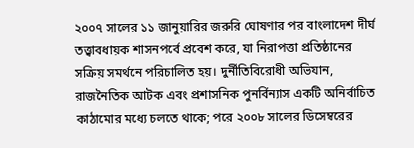২০০৭ সালের ১১ জানুয়ারির জরুরি ঘোষণার পর বাংলাদেশ দীর্ঘ তত্ত্বাবধায়ক শাসনপর্বে প্রবেশ করে, যা নিরাপত্তা প্রতিষ্ঠানের সক্রিয় সমর্থনে পরিচালিত হয়। দুর্নীতিবিরোধী অভিযান, রাজনৈতিক আটক এবং প্রশাসনিক পুনর্বিন্যাস একটি অনির্বাচিত কাঠামোর মধ্যে চলতে থাকে; পরে ২০০৮ সালের ডিসেম্বরের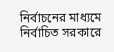নির্বাচনের মাধ্যমে নির্বাচিত সরকারে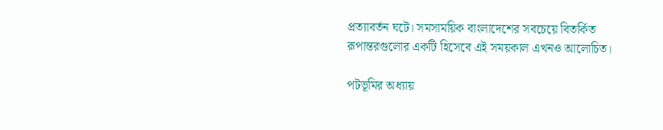প্রত্যাবর্তন ঘটে। সমসাময়িক বাংলাদেশের সবচেয়ে বিতর্কিত রূপান্তরগুলোর একটি হিসেবে এই সময়কাল এখনও আলোচিত।

পটভূমির অধ্যায়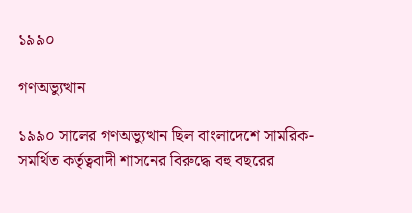১৯৯০

গণঅভ্যুত্থান

১৯৯০ সালের গণঅভ্যুত্থান ছিল বাংলাদেশে সামরিক-সমর্থিত কর্তৃত্ববাদী শাসনের বিরুদ্ধে বহু বছরের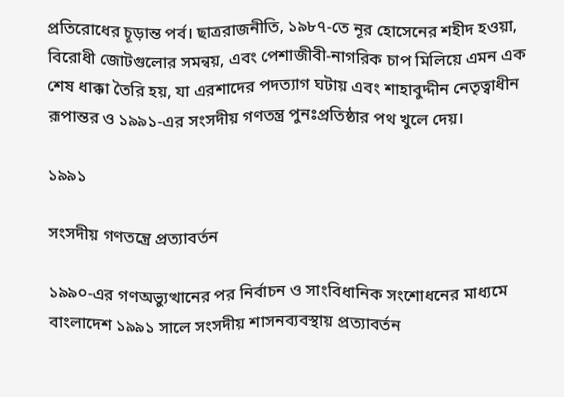প্রতিরোধের চূড়ান্ত পর্ব। ছাত্ররাজনীতি, ১৯৮৭-তে নূর হোসেনের শহীদ হওয়া, বিরোধী জোটগুলোর সমন্বয়, এবং পেশাজীবী-নাগরিক চাপ মিলিয়ে এমন এক শেষ ধাক্কা তৈরি হয়, যা এরশাদের পদত্যাগ ঘটায় এবং শাহাবুদ্দীন নেতৃত্বাধীন রূপান্তর ও ১৯৯১-এর সংসদীয় গণতন্ত্র পুনঃপ্রতিষ্ঠার পথ খুলে দেয়।

১৯৯১

সংসদীয় গণতন্ত্রে প্রত্যাবর্তন

১৯৯০-এর গণঅভ্যুত্থানের পর নির্বাচন ও সাংবিধানিক সংশোধনের মাধ্যমে বাংলাদেশ ১৯৯১ সালে সংসদীয় শাসনব্যবস্থায় প্রত্যাবর্তন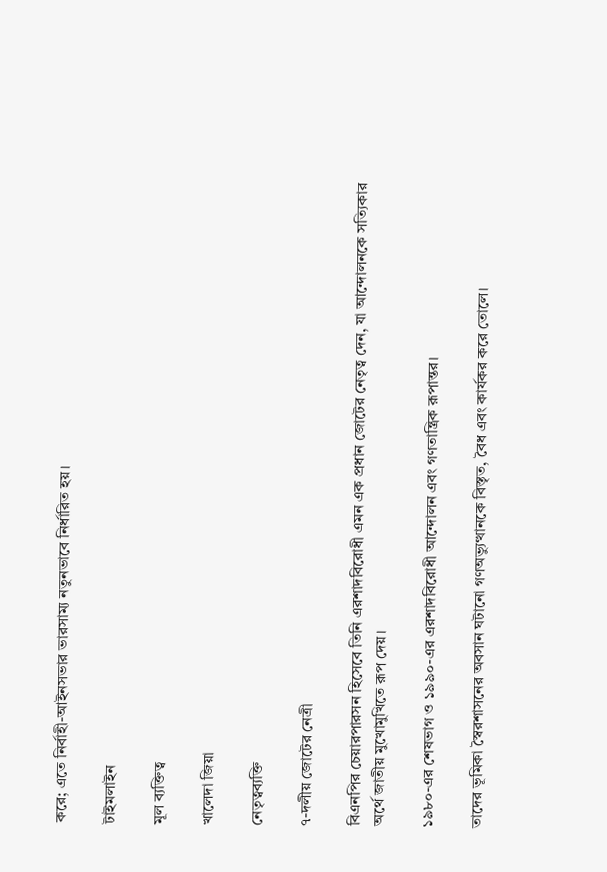করে; এতে নির্বাহী-আইনসভার ভারসাম্য নতুনভাবে নির্ধারিত হয়।

টাইমলাইন

মূল ব্যক্তিত্ব

খালেদা জিয়া

নেতৃত্বব্যক্তি

৭-দলীয় জোটের নেত্রী

বিএনপির চেয়ারপারসন হিসেবে তিনি এরশাদবিরোধী এমন এক প্রধান জোটের নেতৃত্ব দেন, যা আন্দোলনকে সত্যিকার অর্থে জাতীয় মুখোমুখিতে রূপ দেয়।

১৯৮০-এর শেষভাগ ও ১৯৯০-এর এরশাদবিরোধী আন্দোলন এবং গণতান্ত্রিক রূপান্তর।

তাদের ভূমিকা স্বৈরশাসনের অবসান ঘটানো গণঅভ্যুত্থানকে বিস্তৃত, বৈধ এবং কার্যকর করে তোলে।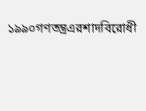১৯৯০গণতন্ত্রএরশাদবিরোধী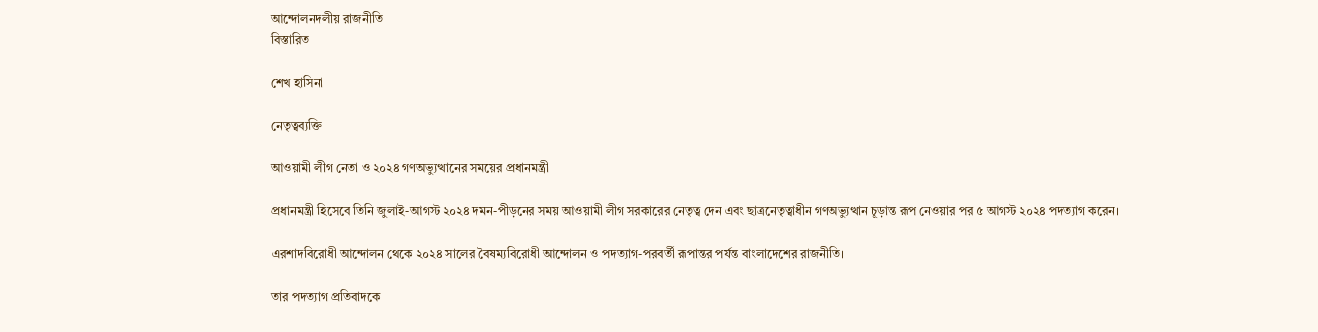আন্দোলনদলীয় রাজনীতি
বিস্তারিত

শেখ হাসিনা

নেতৃত্বব্যক্তি

আওয়ামী লীগ নেতা ও ২০২৪ গণঅভ্যুত্থানের সময়ের প্রধানমন্ত্রী

প্রধানমন্ত্রী হিসেবে তিনি জুলাই-আগস্ট ২০২৪ দমন-পীড়নের সময় আওয়ামী লীগ সরকারের নেতৃত্ব দেন এবং ছাত্রনেতৃত্বাধীন গণঅভ্যুত্থান চূড়ান্ত রূপ নেওয়ার পর ৫ আগস্ট ২০২৪ পদত্যাগ করেন।

এরশাদবিরোধী আন্দোলন থেকে ২০২৪ সালের বৈষম্যবিরোধী আন্দোলন ও পদত্যাগ-পরবর্তী রূপান্তর পর্যন্ত বাংলাদেশের রাজনীতি।

তার পদত্যাগ প্রতিবাদকে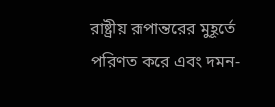রাষ্ট্রীয় রূপান্তরের মুহূর্তে পরিণত করে এবং দমন-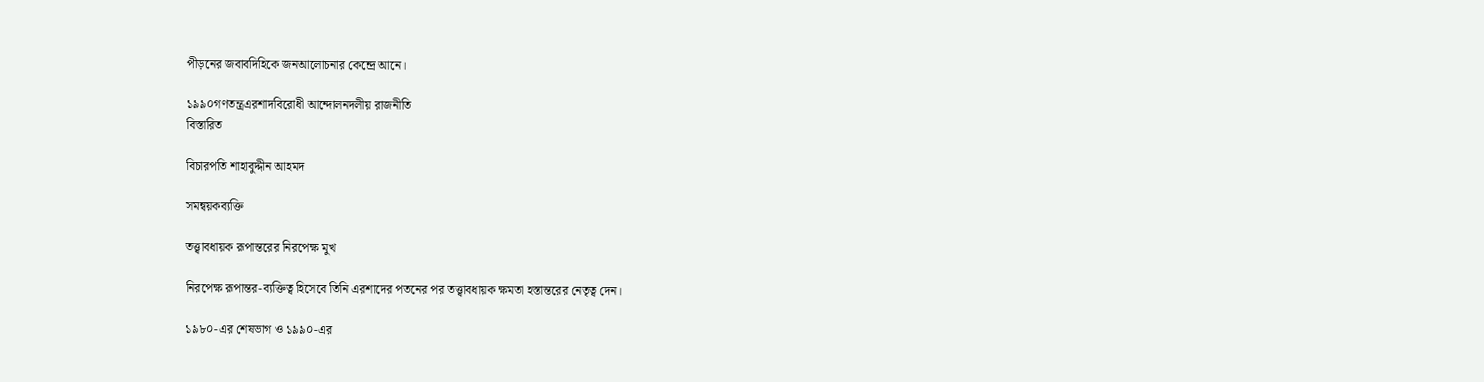পীড়নের জবাবদিহিকে জনআলোচনার কেন্দ্রে আনে।

১৯৯০গণতন্ত্রএরশাদবিরোধী আন্দোলনদলীয় রাজনীতি
বিস্তারিত

বিচারপতি শাহাবুদ্দীন আহমদ

সমন্বয়কব্যক্তি

তত্ত্বাবধায়ক রূপান্তরের নিরপেক্ষ মুখ

নিরপেক্ষ রূপান্তর-ব্যক্তিত্ব হিসেবে তিনি এরশাদের পতনের পর তত্ত্বাবধায়ক ক্ষমতা হস্তান্তরের নেতৃত্ব দেন।

১৯৮০-এর শেষভাগ ও ১৯৯০-এর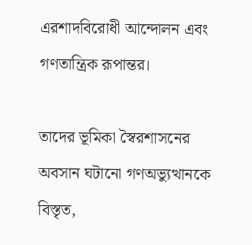এরশাদবিরোধী আন্দোলন এবং গণতান্ত্রিক রূপান্তর।

তাদের ভূমিকা স্বৈরশাসনের অবসান ঘটানো গণঅভ্যুত্থানকে বিস্তৃত,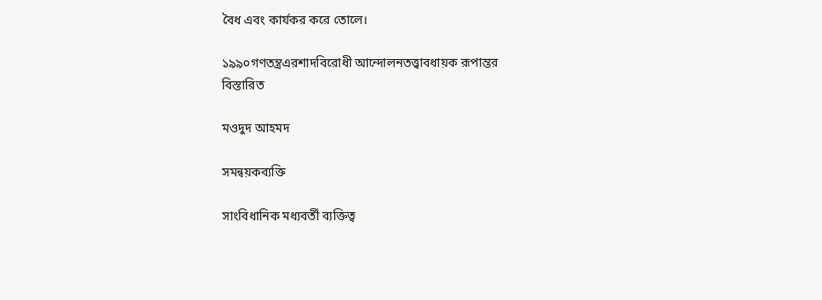বৈধ এবং কার্যকর করে তোলে।

১৯৯০গণতন্ত্রএরশাদবিরোধী আন্দোলনতত্ত্বাবধায়ক রূপান্তর
বিস্তারিত

মওদুদ আহমদ

সমন্বয়কব্যক্তি

সাংবিধানিক মধ্যবর্তী ব্যক্তিত্ব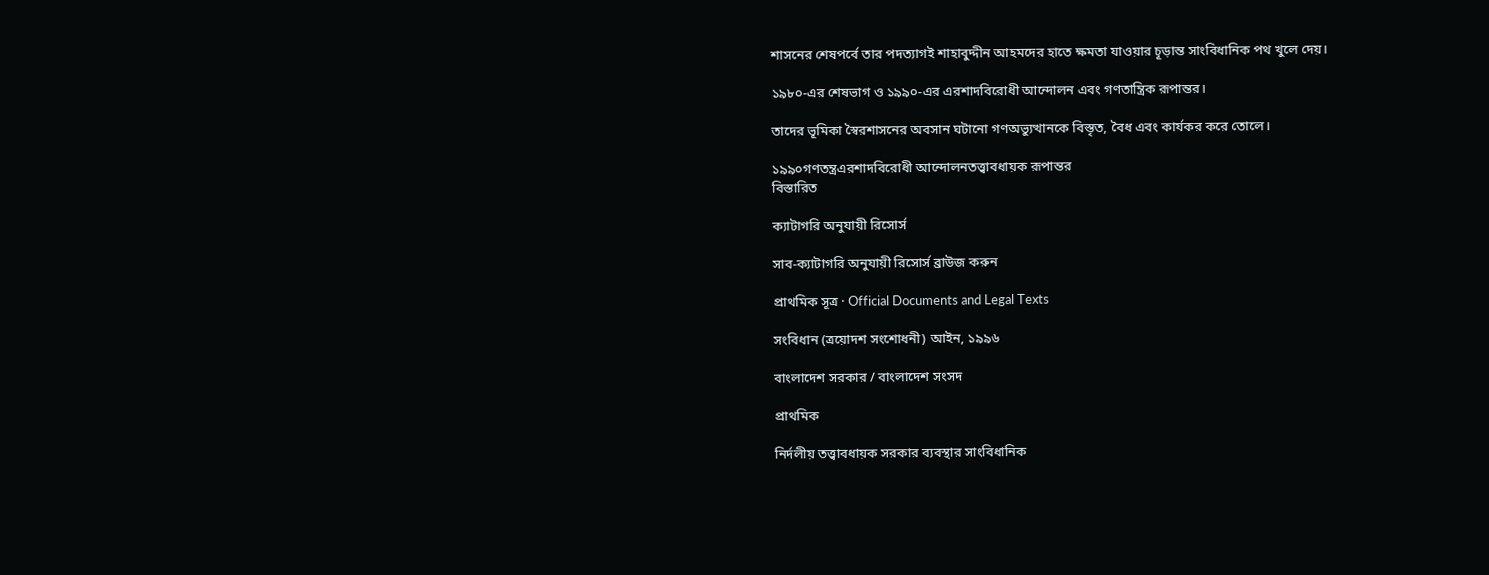শাসনের শেষপর্বে তার পদত্যাগই শাহাবুদ্দীন আহমদের হাতে ক্ষমতা যাওয়ার চূড়ান্ত সাংবিধানিক পথ খুলে দেয়।

১৯৮০-এর শেষভাগ ও ১৯৯০-এর এরশাদবিরোধী আন্দোলন এবং গণতান্ত্রিক রূপান্তর।

তাদের ভূমিকা স্বৈরশাসনের অবসান ঘটানো গণঅভ্যুত্থানকে বিস্তৃত, বৈধ এবং কার্যকর করে তোলে।

১৯৯০গণতন্ত্রএরশাদবিরোধী আন্দোলনতত্ত্বাবধায়ক রূপান্তর
বিস্তারিত

ক্যাটাগরি অনুযায়ী রিসোর্স

সাব-ক্যাটাগরি অনুযায়ী রিসোর্স ব্রাউজ করুন

প্রাথমিক সূত্র · Official Documents and Legal Texts

সংবিধান (ত্রয়োদশ সংশোধনী) আইন, ১৯৯৬

বাংলাদেশ সরকার / বাংলাদেশ সংসদ

প্রাথমিক

নির্দলীয় তত্ত্বাবধায়ক সরকার ব্যবস্থার সাংবিধানিক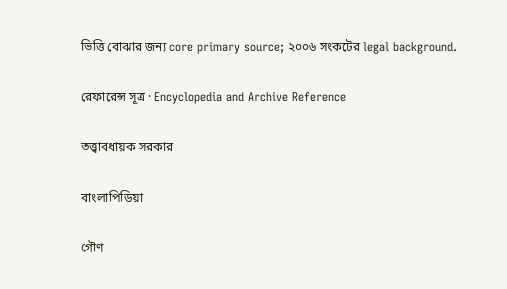ভিত্তি বোঝার জন্য core primary source; ২০০৬ সংকটের legal background.

রেফারেন্স সূত্র · Encyclopedia and Archive Reference

তত্ত্বাবধায়ক সরকার

বাংলাপিডিয়া

গৌণ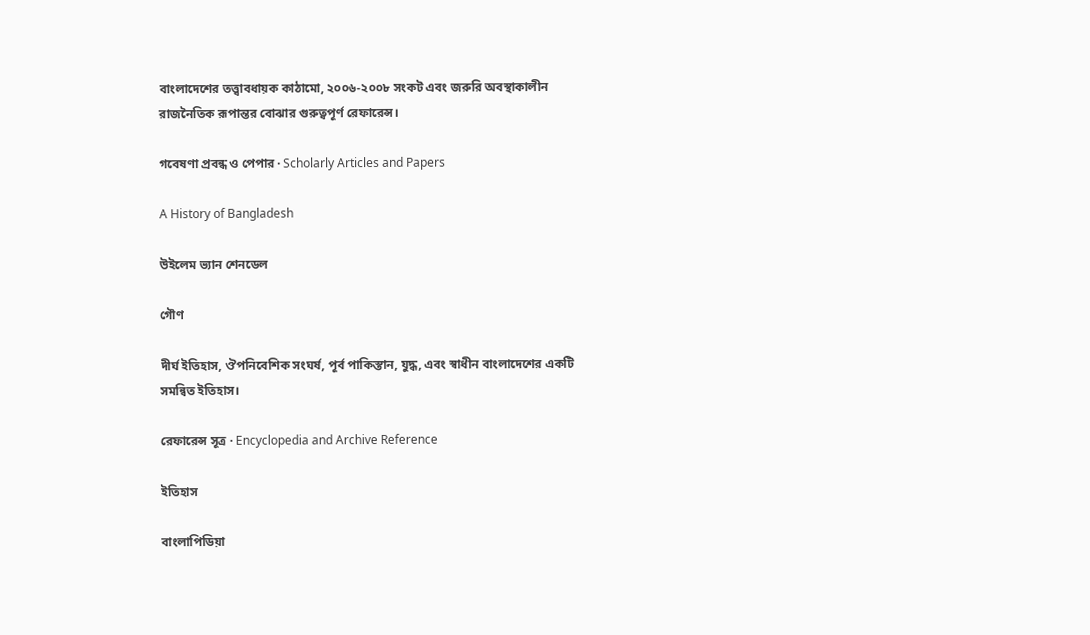বাংলাদেশের তত্ত্বাবধায়ক কাঠামো, ২০০৬-২০০৮ সংকট এবং জরুরি অবস্থাকালীন রাজনৈতিক রূপান্তর বোঝার গুরুত্বপূর্ণ রেফারেন্স।

গবেষণা প্রবন্ধ ও পেপার · Scholarly Articles and Papers

A History of Bangladesh

উইলেম ভ্যান শেনডেল

গৌণ

দীর্ঘ ইতিহাস, ঔপনিবেশিক সংঘর্ষ, পূর্ব পাকিস্তান, যুদ্ধ, এবং স্বাধীন বাংলাদেশের একটি সমন্বিত ইতিহাস।

রেফারেন্স সূত্র · Encyclopedia and Archive Reference

ইতিহাস

বাংলাপিডিয়া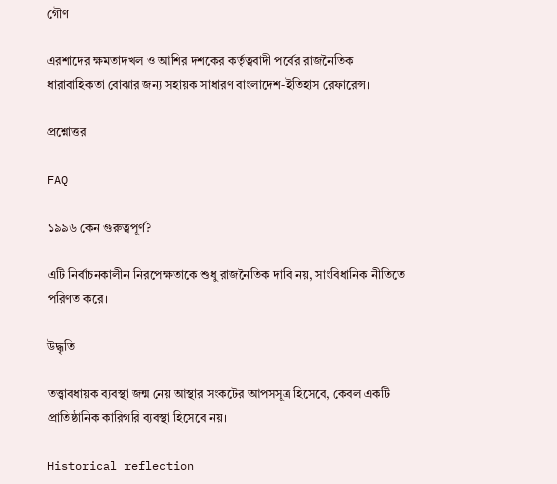গৌণ

এরশাদের ক্ষমতাদখল ও আশির দশকের কর্তৃত্ববাদী পর্বের রাজনৈতিক ধারাবাহিকতা বোঝার জন্য সহায়ক সাধারণ বাংলাদেশ-ইতিহাস রেফারেন্স।

প্রশ্নোত্তর

FAQ

১৯৯৬ কেন গুরুত্বপূর্ণ?

এটি নির্বাচনকালীন নিরপেক্ষতাকে শুধু রাজনৈতিক দাবি নয়, সাংবিধানিক নীতিতে পরিণত করে।

উদ্ধৃতি

তত্ত্বাবধায়ক ব্যবস্থা জন্ম নেয় আস্থার সংকটের আপসসূত্র হিসেবে, কেবল একটি প্রাতিষ্ঠানিক কারিগরি ব্যবস্থা হিসেবে নয়।

Historical reflection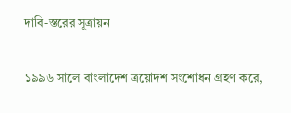দাবি-স্তরের সূত্রায়ন

১৯৯৬ সালে বাংলাদেশ ত্রয়োদশ সংশোধন গ্রহণ করে,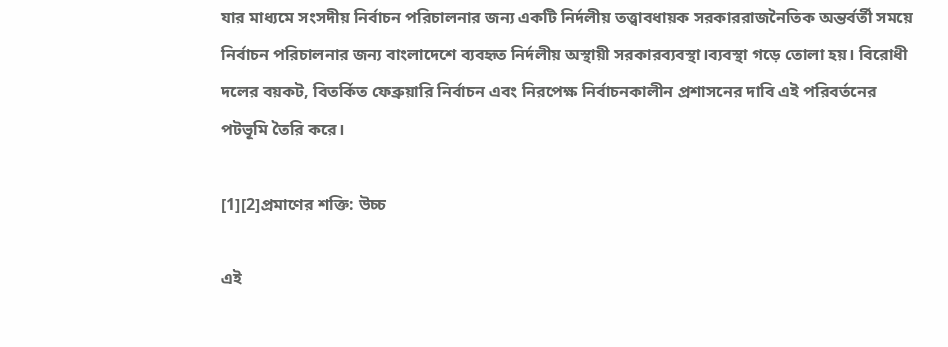যার মাধ্যমে সংসদীয় নির্বাচন পরিচালনার জন্য একটি নির্দলীয় তত্ত্বাবধায়ক সরকাররাজনৈতিক অন্তর্বর্তী সময়ে নির্বাচন পরিচালনার জন্য বাংলাদেশে ব্যবহৃত নির্দলীয় অস্থায়ী সরকারব্যবস্থা।ব্যবস্থা গড়ে তোলা হয়। বিরোধী দলের বয়কট, বিতর্কিত ফেব্রুয়ারি নির্বাচন এবং নিরপেক্ষ নির্বাচনকালীন প্রশাসনের দাবি এই পরিবর্তনের পটভূমি তৈরি করে।

[1][2]প্রমাণের শক্তি: উচ্চ

এই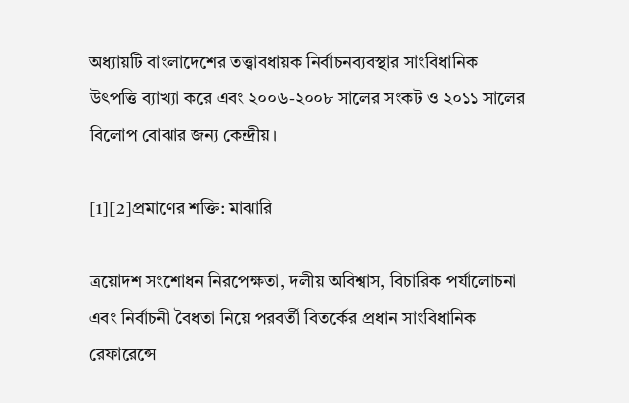অধ্যায়টি বাংলাদেশের তত্ত্বাবধায়ক নির্বাচনব্যবস্থার সাংবিধানিক উৎপত্তি ব্যাখ্যা করে এবং ২০০৬-২০০৮ সালের সংকট ও ২০১১ সালের বিলোপ বোঝার জন্য কেন্দ্রীয়।

[1][2]প্রমাণের শক্তি: মাঝারি

ত্রয়োদশ সংশোধন নিরপেক্ষতা, দলীয় অবিশ্বাস, বিচারিক পর্যালোচনা এবং নির্বাচনী বৈধতা নিয়ে পরবর্তী বিতর্কের প্রধান সাংবিধানিক রেফারেন্সে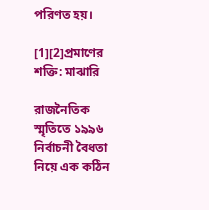পরিণত হয়।

[1][2]প্রমাণের শক্তি: মাঝারি

রাজনৈতিক স্মৃতিতে ১৯৯৬ নির্বাচনী বৈধতা নিয়ে এক কঠিন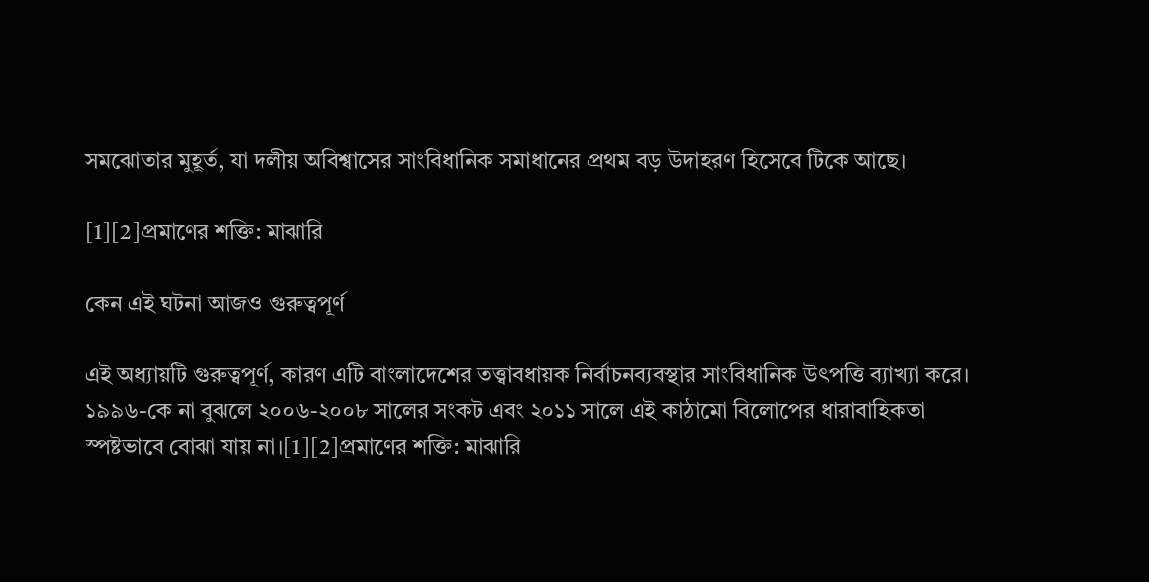সমঝোতার মুহূর্ত, যা দলীয় অবিশ্বাসের সাংবিধানিক সমাধানের প্রথম বড় উদাহরণ হিসেবে টিকে আছে।

[1][2]প্রমাণের শক্তি: মাঝারি

কেন এই ঘটনা আজও গুরুত্বপূর্ণ

এই অধ্যায়টি গুরুত্বপূর্ণ, কারণ এটি বাংলাদেশের তত্ত্বাবধায়ক নির্বাচনব্যবস্থার সাংবিধানিক উৎপত্তি ব্যাখ্যা করে। ১৯৯৬-কে না বুঝলে ২০০৬-২০০৮ সালের সংকট এবং ২০১১ সালে এই কাঠামো বিলোপের ধারাবাহিকতা স্পষ্টভাবে বোঝা যায় না।[1][2]প্রমাণের শক্তি: মাঝারি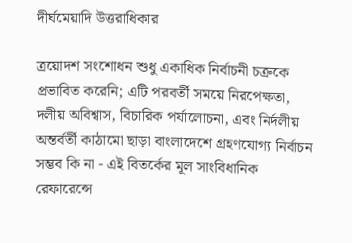দীর্ঘমেয়াদি উত্তরাধিকার

ত্রয়োদশ সংশোধন শুধু একাধিক নির্বাচনী চক্রকে প্রভাবিত করেনি; এটি পরবর্তী সময়ে নিরপেক্ষতা, দলীয় অবিশ্বাস, বিচারিক পর্যালোচনা, এবং নির্দলীয় অন্তর্বর্তী কাঠামো ছাড়া বাংলাদেশে গ্রহণযোগ্য নির্বাচন সম্ভব কি না - এই বিতর্কের মূল সাংবিধানিক রেফারেন্সে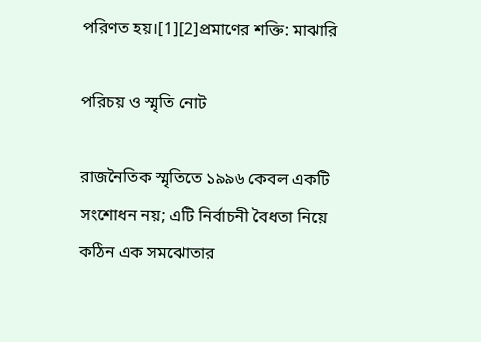পরিণত হয়।[1][2]প্রমাণের শক্তি: মাঝারি

পরিচয় ও স্মৃতি নোট

রাজনৈতিক স্মৃতিতে ১৯৯৬ কেবল একটি সংশোধন নয়; এটি নির্বাচনী বৈধতা নিয়ে কঠিন এক সমঝোতার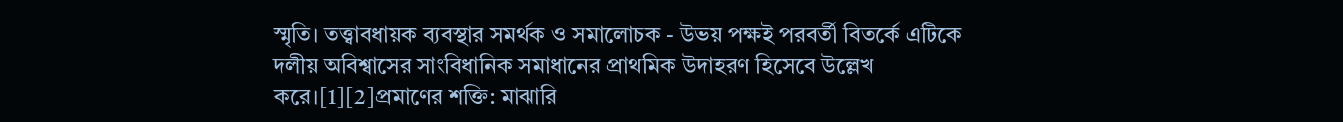স্মৃতি। তত্ত্বাবধায়ক ব্যবস্থার সমর্থক ও সমালোচক - উভয় পক্ষই পরবর্তী বিতর্কে এটিকে দলীয় অবিশ্বাসের সাংবিধানিক সমাধানের প্রাথমিক উদাহরণ হিসেবে উল্লেখ করে।[1][2]প্রমাণের শক্তি: মাঝারি